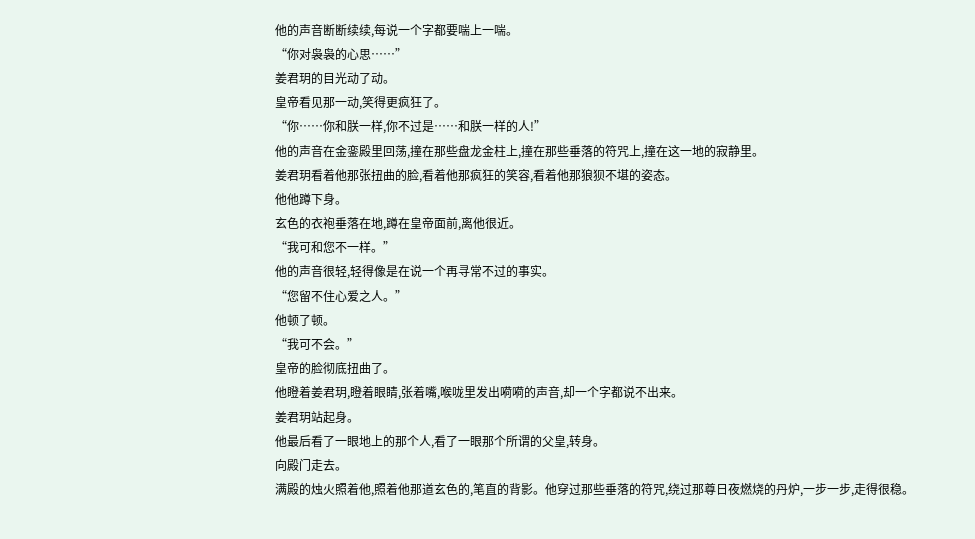他的声音断断续续,每说一个字都要喘上一喘。
“你对袅袅的心思……”
姜君玥的目光动了动。
皇帝看见那一动,笑得更疯狂了。
“你……你和朕一样,你不过是……和朕一样的人!”
他的声音在金銮殿里回荡,撞在那些盘龙金柱上,撞在那些垂落的符咒上,撞在这一地的寂静里。
姜君玥看着他那张扭曲的脸,看着他那疯狂的笑容,看着他那狼狈不堪的姿态。
他他蹲下身。
玄色的衣袍垂落在地,蹲在皇帝面前,离他很近。
“我可和您不一样。”
他的声音很轻,轻得像是在说一个再寻常不过的事实。
“您留不住心爱之人。”
他顿了顿。
“我可不会。”
皇帝的脸彻底扭曲了。
他瞪着姜君玥,瞪着眼睛,张着嘴,喉咙里发出嗬嗬的声音,却一个字都说不出来。
姜君玥站起身。
他最后看了一眼地上的那个人,看了一眼那个所谓的父皇,转身。
向殿门走去。
满殿的烛火照着他,照着他那道玄色的,笔直的背影。他穿过那些垂落的符咒,绕过那尊日夜燃烧的丹炉,一步一步,走得很稳。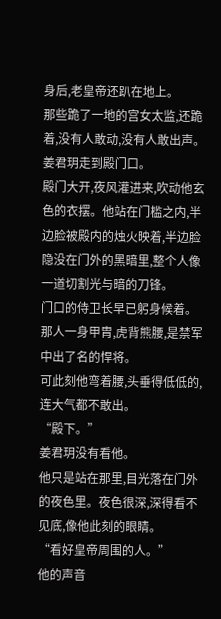身后,老皇帝还趴在地上。
那些跪了一地的宫女太监,还跪着,没有人敢动,没有人敢出声。
姜君玥走到殿门口。
殿门大开,夜风灌进来,吹动他玄色的衣摆。他站在门槛之内,半边脸被殿内的烛火映着,半边脸隐没在门外的黑暗里,整个人像一道切割光与暗的刀锋。
门口的侍卫长早已躬身候着。
那人一身甲胄,虎背熊腰,是禁军中出了名的悍将。
可此刻他弯着腰,头垂得低低的,连大气都不敢出。
“殿下。”
姜君玥没有看他。
他只是站在那里,目光落在门外的夜色里。夜色很深,深得看不见底,像他此刻的眼睛。
“看好皇帝周围的人。”
他的声音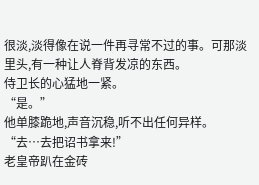很淡,淡得像在说一件再寻常不过的事。可那淡里头,有一种让人脊背发凉的东西。
侍卫长的心猛地一紧。
“是。”
他单膝跪地,声音沉稳,听不出任何异样。
“去…去把诏书拿来!”
老皇帝趴在金砖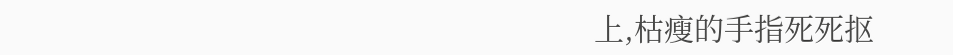上,枯瘦的手指死死抠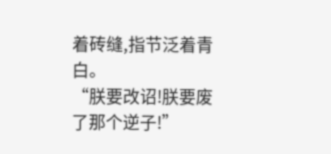着砖缝,指节泛着青白。
“朕要改诏!朕要废了那个逆子!”